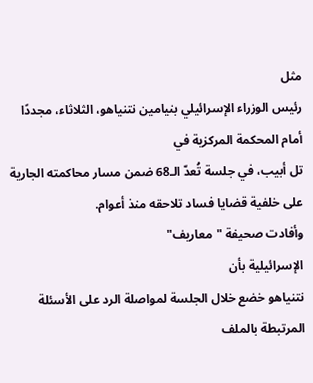مثل
رئيس الوزراء الإسرائيلي بنيامين نتنياهو، الثلاثاء، مجددًا أمام المحكمة المركزية في
تل أبيب، في جلسة تُعدّ الـ68 ضمن مسار محاكمته الجارية على خلفية قضايا فساد تلاحقه منذ أعوام.
وأفادت صحيفة "معاريف"
الإسرائيلية بأن
نتنياهو خضع خلال الجلسة لمواصلة الرد على الأسئلة المرتبطة بالملف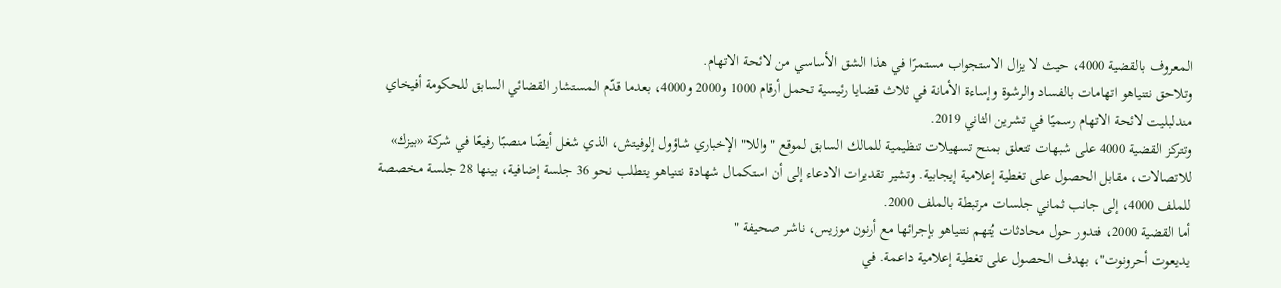المعروف بالقضية 4000، حيث لا يزال الاستجواب مستمرًا في هذا الشق الأساسي من لائحة الاتهام.
وتلاحق نتنياهو اتهامات بالفساد والرشوة وإساءة الأمانة في ثلاث قضايا رئيسية تحمل أرقام 1000 و2000 و4000، بعدما قدّم المستشار القضائي السابق للحكومة أفيخاي مندلبليت لائحة الاتهام رسميًا في تشرين الثاني 2019.
وتتركز القضية 4000 على شبهات تتعلق بمنح تسهيلات تنظيمية للمالك السابق لموقع "واللا" الإخباري شاؤول إلوفيتش، الذي شغل أيضًا منصبًا رفيعًا في شركة «بيزك» للاتصالات، مقابل الحصول على تغطية إعلامية إيجابية. وتشير تقديرات الادعاء إلى أن استكمال شهادة نتنياهو يتطلب نحو 36 جلسة إضافية، بينها 28 جلسة مخصصة للملف 4000، إلى جانب ثماني جلسات مرتبطة بالملف 2000.
أما القضية 2000، فتدور حول محادثات يُتهم نتنياهو بإجرائها مع أرنون موزيس، ناشر صحيفة "
يديعوت أحرونوت"، بهدف الحصول على تغطية إعلامية داعمة. في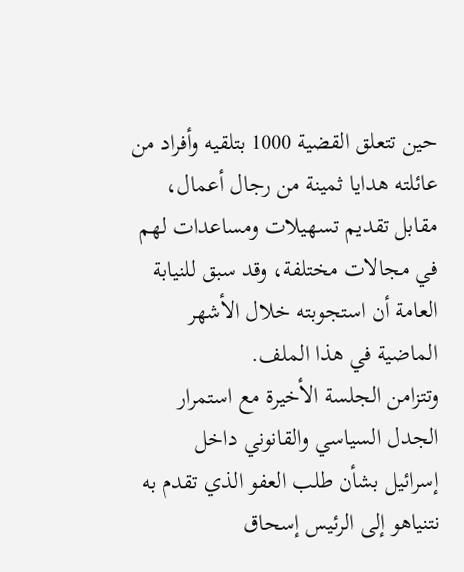حين تتعلق القضية 1000 بتلقيه وأفراد من عائلته هدايا ثمينة من رجال أعمال، مقابل تقديم تسهيلات ومساعدات لهم في مجالات مختلفة، وقد سبق للنيابة العامة أن استجوبته خلال الأشهر الماضية في هذا الملف.
وتتزامن الجلسة الأخيرة مع استمرار الجدل السياسي والقانوني داخل
إسرائيل بشأن طلب العفو الذي تقدم به نتنياهو إلى الرئيس إسحاق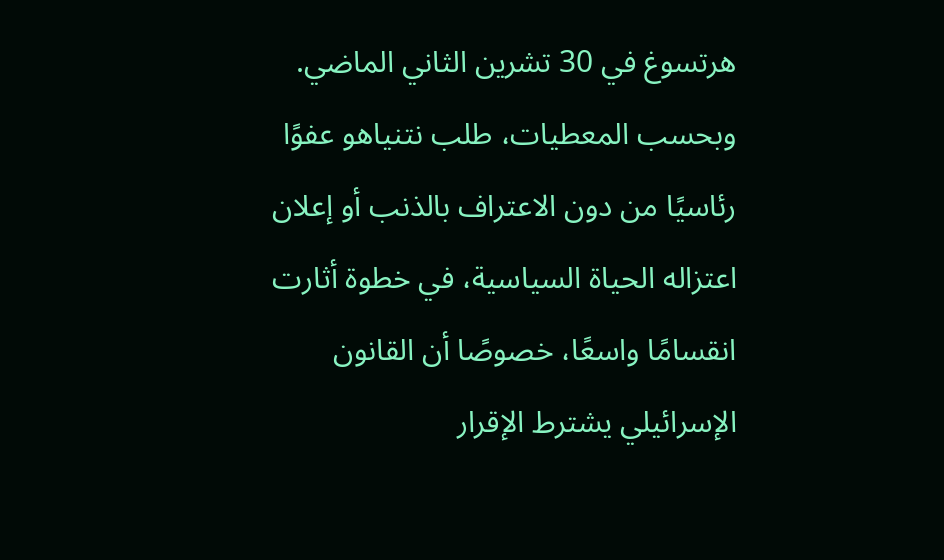هرتسوغ في 30 تشرين الثاني الماضي. وبحسب المعطيات، طلب نتنياهو عفوًا رئاسيًا من دون الاعتراف بالذنب أو إعلان اعتزاله الحياة السياسية، في خطوة أثارت انقسامًا واسعًا، خصوصًا أن القانون
الإسرائيلي يشترط الإقرار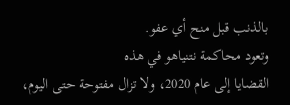بالذنب قبل منح أي عفو.
وتعود محاكمة نتنياهو في هذه
القضايا إلى عام 2020، ولا تزال مفتوحة حتى اليوم،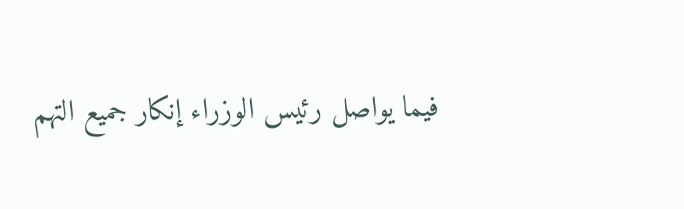فيما يواصل رئيس الوزراء إنكار جميع التهم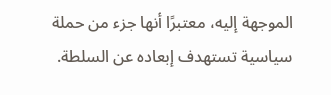الموجهة إليه، معتبرًا أنها جزء من حملة سياسية تستهدف إبعاده عن السلطة.